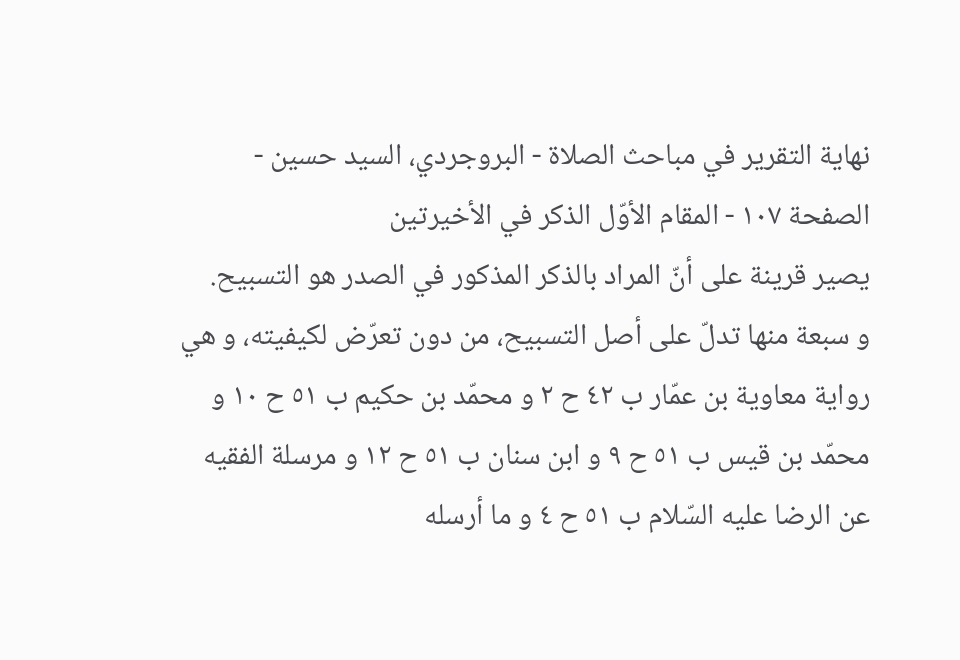نهاية التقرير في مباحث الصلاة - البروجردي، السيد حسين - الصفحة ١٠٧ - المقام الأوّل الذكر في الأخيرتين
يصير قرينة على أنّ المراد بالذكر المذكور في الصدر هو التسبيح.
و سبعة منها تدلّ على أصل التسبيح، من دون تعرّض لكيفيته، و هي رواية معاوية بن عمّار ب ٤٢ ح ٢ و محمّد بن حكيم ب ٥١ ح ١٠ و محمّد بن قيس ب ٥١ ح ٩ و ابن سنان ب ٥١ ح ١٢ و مرسلة الفقيه عن الرضا عليه السّلام ب ٥١ ح ٤ و ما أرسله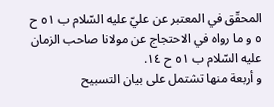المحقّق في المعتبر عن عليّ عليه السّلام ب ٥١ ح ٥ و ما رواه في الاحتجاج عن مولانا صاحب الزمان عليه السّلام ب ٥١ ح ١٤.
و أربعة منها تشتمل على بيان التسبيح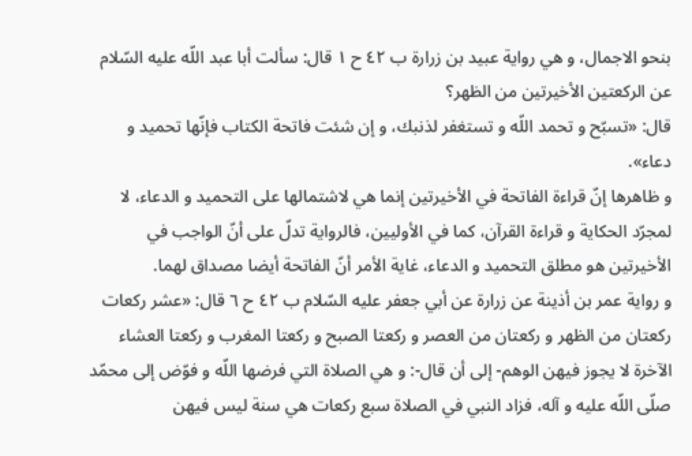بنحو الاجمال، و هي رواية عبيد بن زرارة ب ٤٢ ح ١ قال: سألت أبا عبد اللّه عليه السّلام عن الركعتين الأخيرتين من الظهر؟
قال: «تسبّح و تحمد اللّه و تستغفر لذنبك، و إن شئت فاتحة الكتاب فإنّها تحميد و دعاء».
و ظاهرها إنّ قراءة الفاتحة في الأخيرتين إنما هي لاشتمالها على التحميد و الدعاء، لا لمجرّد الحكاية و قراءة القرآن، كما في الأوليين، فالرواية تدلّ على أنّ الواجب في الأخيرتين هو مطلق التحميد و الدعاء، غاية الأمر أنّ الفاتحة أيضا مصداق لهما.
و رواية عمر بن أذينة عن زرارة عن أبي جعفر عليه السّلام ب ٤٢ ح ٦ قال: «عشر ركعات ركعتان من الظهر و ركعتان من العصر و ركعتا الصبح و ركعتا المغرب و ركعتا العشاء الآخرة لا يجوز فيهن الوهم- إلى أن قال-: و هي الصلاة التي فرضها اللّه و فوّض إلى محمّد صلّى اللّه عليه و آله، فزاد النبي في الصلاة سبع ركعات هي سنة ليس فيهن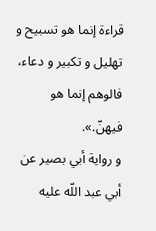قراءة إنما هو تسبيح و تهليل و تكبير و دعاء، فالوهم إنما هو فيهنّ.».
و رواية أبي بصير عن أبي عبد اللّه عليه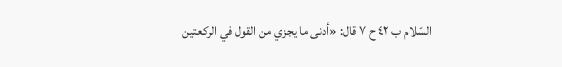السّلام ب ٤٢ ح ٧ قال: «أدنى ما يجزي من القول في الركعتين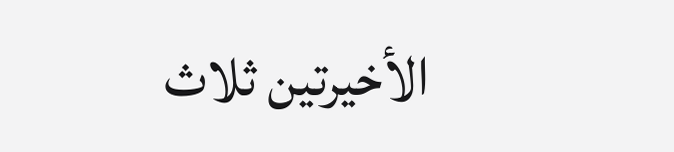الأخيرتين ثلاث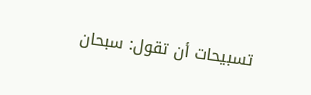تسبيحات أن تقول: سبحان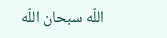اللّه سبحان اللّه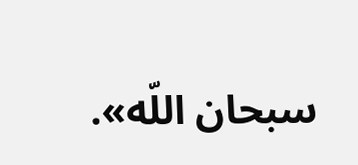سبحان اللّه».